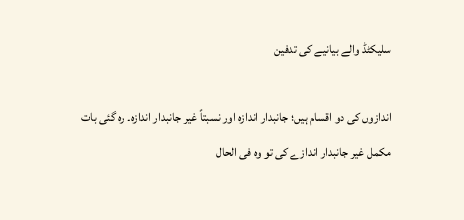سلیکٹڈ والے بیانیے کی تدفین

اندازوں کی دو اقسام ہیں؛ جانبدار اندازہ اور نسبتاً غیر جانبدار اندازہ۔ رہ گئی بات مکمل غیر جانبدار اندازے کی تو وہ فی الحال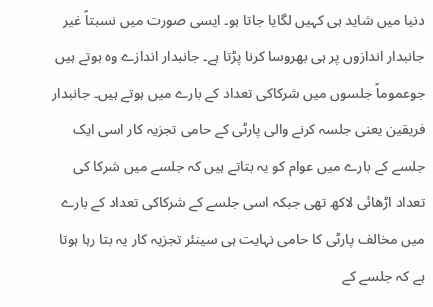دنیا میں شاید ہی کہیں لگایا جاتا ہو۔ ایسی صورت میں نسبتاً غیر جانبدار اندازوں پر ہی بھروسا کرنا پڑتا ہے۔ جانبدار اندازے وہ ہوتے ہیں جوعموماً جلسوں میں شرکاکی تعداد کے بارے میں ہوتے ہیں۔ جانبدار فریقین یعنی جلسہ کرنے والی پارٹی کے حامی تجزیہ کار اسی ایک جلسے کے بارے میں عوام کو یہ بتاتے ہیں کہ جلسے میں شرکا کی تعداد اڑھائی لاکھ تھی جبکہ اسی جلسے کے شرکاکی تعداد کے بارے میں مخالف پارٹی کا حامی نہایت ہی سینئر تجزیہ کار یہ بتا رہا ہوتا ہے کہ جلسے کے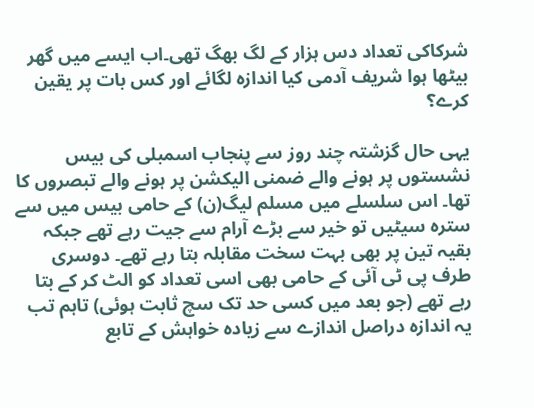شرکاکی تعداد دس ہزار کے لگ بھگ تھی۔اب ایسے میں گھر بیٹھا ہوا شریف آدمی کیا اندازہ لگائے اور کس بات پر یقین کرے؟

یہی حال گزشتہ چند روز سے پنجاب اسمبلی کی بیس نشستوں پر ہونے والے ضمنی الیکشن پر ہونے والے تبصروں کا تھا۔ اس سلسلے میں مسلم لیگ(ن) کے حامی بیس میں سے سترہ سیٹیں تو خیر سے بڑے آرام سے جیت رہے تھے جبکہ بقیہ تین پر بھی بہت سخت مقابلہ بتا رہے تھے۔ دوسری طرف پی ٹی آئی کے حامی بھی اسی تعداد کو الٹ کر کے بتا رہے تھے (جو بعد میں کسی حد تک سچ ثابت ہوئی) تاہم تب یہ اندازہ دراصل اندازے سے زیادہ خواہش کے تابع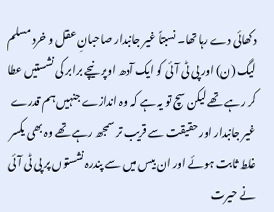دکھائی دے رہا تھا۔ نسبتاً غیر جانبدار صاحبانِ عقل و خرد مسلم لیگ (ن) اور پی ٹی آئی کو ایک آدھ اوپر نیچے برابر کی نشستیں عطا کر رہے تھے لیکن سچ تو یہ ہے کہ وہ اندازے جنہیں ہم قدرے غیر جانبدار اور حقیقت سے قریب تر سمجھ رہے تھے وہ بھی یکسر غلط ثابت ہوئے اور ان بیس میں سے پندرہ نشستوں پر پی ٹی آئی نے حیرت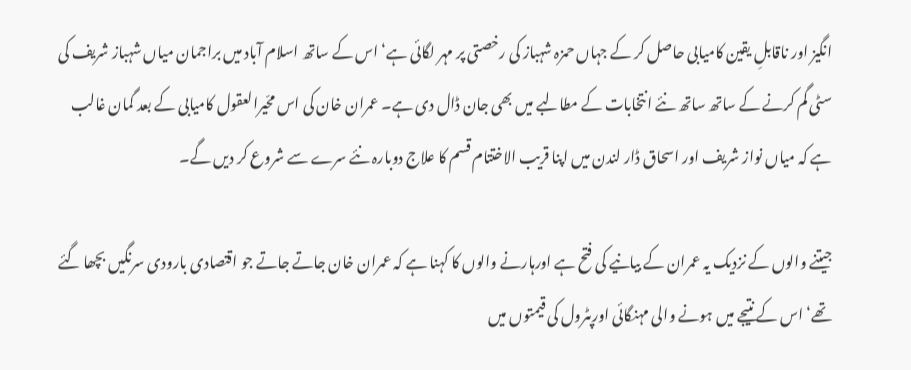انگیز اور ناقابلِ یقین کامیابی حاصل کر کے جہاں حمزہ شہباز کی رخصتی پر مہر لگائی ہے‘ اس کے ساتھ اسلام آباد میں براجمان میاں شہباز شریف کی سٹی گم کرنے کے ساتھ ساتھ نئے انتخابات کے مطالبے میں بھی جان ڈال دی ہے۔ عمران خان کی اس محّیرالعقول کامیابی کے بعد گمان غالب ہے کہ میاں نواز شریف اور اسحاق ڈار لندن میں اپنا قریب الاختتام قسم کا علاج دوبارہ نئے سرے سے شروع کر دیں گے۔

جیتنے والوں کے نزدیک یہ عمران کے بیانیے کی فتح ہے اورہارنے والوں کا کہنا ہے کہ عمران خان جاتے جاتے جو اقتصادی بارودی سرنگیں بچھا گئے تھے‘ اس کے نتیجے میں ہونے والی مہنگائی اورپٹرول کی قیمتوں میں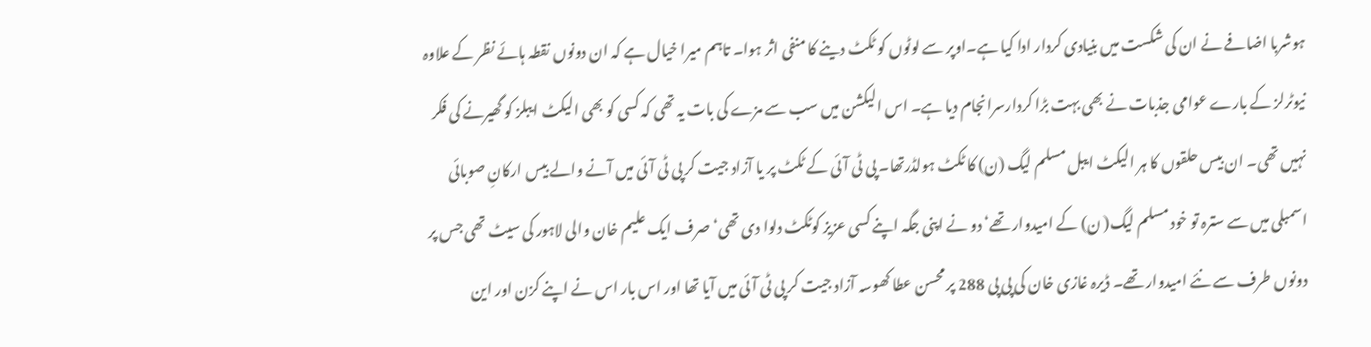ہوشربا اضافے نے ان کی شکست میں بنیادی کردار ادا کیا ہے۔اوپر سے لوٹوں کو ٹکٹ دینے کا منفی اثر ہوا۔ تاہم میرا خیال ہے کہ ان دونوں نقطہ ہائے نظر کے علاوہ نیوٹرلز کے بارے عوامی جذبات نے بھی بہت بڑا کردارسرانجام دیا ہے۔ اس الیکشن میں سب سے مزے کی بات یہ تھی کہ کسی کو بھی الیکٹ ایبلز کو گھیرنے کی فکر نہیں تھی۔ ان بیس حلقوں کا ہر الیکٹ ایبل مسلم لیگ (ن) کا ٹکٹ ہولڈرتھا۔ پی ٹی آئی کے ٹکٹ پر یا آزاد جیت کر پی ٹی آئی میں آنے والے بیس ارکانِ صوبائی اسمبلی میں سے سترہ تو خود مسلم لیگ( ن) کے امیدوار تھے‘ دو نے اپنی جگہ اپنے کسی عزیز کوٹکٹ دلوا دی تھی‘ صرف ایک علیم خان والی لاہور کی سیٹ تھی جس پر دونوں طرف سے نئے امیدوار تھے۔ ڈیرہ غازی خان کی پی پی 288 پر محسن عطا کھوسہ آزاد جیت کر پی ٹی آئی میں آیا تھا اور اس بار اس نے اپنے کزن اور این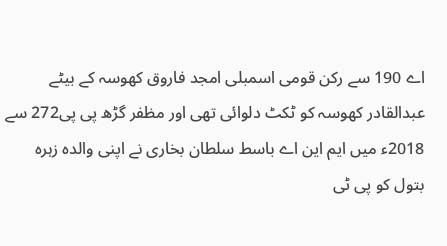اے 190 سے رکن قومی اسمبلی امجد فاروق کھوسہ کے بیٹے عبدالقادر کھوسہ کو ٹکٹ دلوائی تھی اور مظفر گڑھ پی پی272 سے 2018ء میں ایم این اے باسط سلطان بخاری نے اپنی والدہ زہرہ بتول کو پی ٹی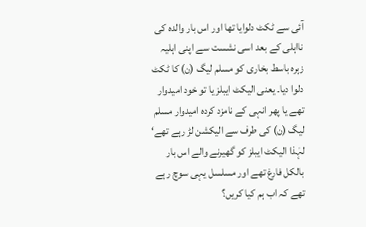آئی سے ٹکٹ دلوایا تھا اور اس بار والدہ کی نااہلی کے بعد اسی نشست سے اپنی اہلیہ زہرہ باسط بخاری کو مسلم لیگ (ن) کا ٹکٹ دلوا دیا۔ یعنی الیکٹ ایبلز یا تو خود امیدوار تھے یا پھر انہی کے نامزد کردہ امیدوار مسلم لیگ (ن) کی طرف سے الیکشن لڑ رہے تھے‘ لہٰذا الیکٹ ایبلز کو گھیرنے والے اس بار بالکل فارغ تھے اور مسلسل یہی سوچ رہے تھے کہ اب ہم کیا کریں؟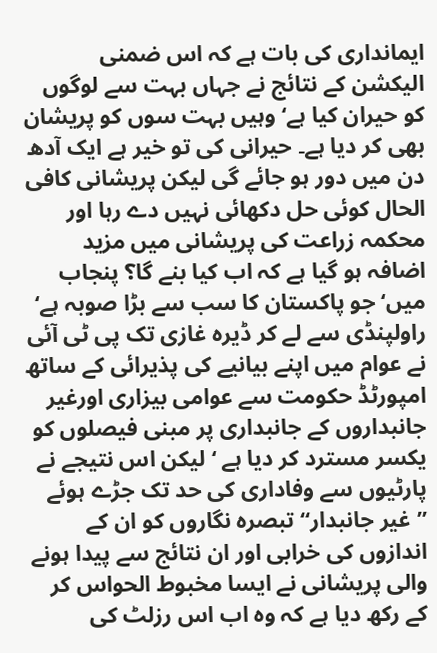ایمانداری کی بات ہے کہ اس ضمنی الیکشن کے نتائج نے جہاں بہت سے لوگوں کو حیران کیا ہے‘ وہیں بہت سوں کو پریشان بھی کر دیا ہے۔ حیرانی کی تو خیر ہے ایک آدھ دن میں دور ہو جائے گی لیکن پریشانی کافی الحال کوئی حل دکھائی نہیں دے رہا اور محکمہ زراعت کی پریشانی میں مزید اضافہ ہو گیا ہے کہ اب کیا بنے گا؟ پنجاب میں‘ جو پاکستان کا سب سے بڑا صوبہ ہے‘ راولپنڈی سے لے کر ڈیرہ غازی تک پی ٹی آئی نے عوام میں اپنے بیانیے کی پذیرائی کے ساتھ امپورٹڈ حکومت سے عوامی بیزاری اورغیر جانبداروں کے جانبداری پر مبنی فیصلوں کو یکسر مسترد کر دیا ہے ‘لیکن اس نتیجے نے پارٹیوں سے وفاداری کی حد تک جڑے ہوئے ”غیر جانبدار‘‘ تبصرہ نگاروں کو ان کے اندازوں کی خرابی اور ان نتائج سے پیدا ہونے والی پریشانی نے ایسا مخبوط الحواس کر کے رکھ دیا ہے کہ وہ اب اس رزلٹ کی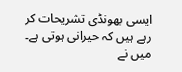ایسی بھونڈی تشریحات کر رہے ہیں کہ حیرانی ہوتی ہے۔ میں نے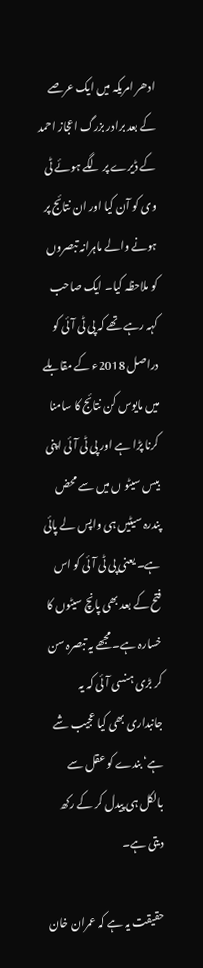ادھر امریکہ میں ایک عرصے کے بعد برادر بزرگ اعجاز احمد کے ڈیرے پر لگے ہوئے ٹی وی کو آن کیا اور ان نتائج پر ہونے والے ماہرانہ تبصروں کو ملاحظہ کیا۔ ایک صاحب کہہ رہے تھے کہ پی ٹی آئی کو دراصل 2018ء کے مقابلے میں مایوس کن نتائج کا سامنا کرنا پڑا ہے اور پی ٹی آئی اپنی بیس سیٹو ں میں سے محض پندرہ سیٹیں ہی واپس لے پائی ہے۔ یعنی پی ٹی آئی کو اس فتح کے بعد بھی پانچ سیٹوں کا خسارہ ہے۔ مجھے یہ تبصرہ سن کر بڑی ہنسی آئی کہ یہ جانبداری بھی کیا عجیب شے ہے‘ بندے کو عقل سے بالکل ہی پیدل کر کے رکھ دیتی ہے۔

حقیقت یہ ہے کہ عمران خان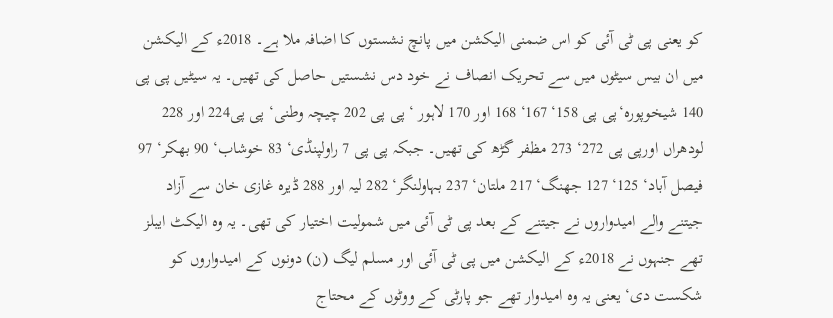کو یعنی پی ٹی آئی کو اس ضمنی الیکشن میں پانچ نشستوں کا اضافہ ملا ہے۔ 2018ء کے الیکشن میں ان بیس سیٹوں میں سے تحریک انصاف نے خود دس نشستیں حاصل کی تھیں۔ یہ سیٹیں پی پی 140 شیخوپورہ‘پی پی 158‘ 167‘ 168 اور 170 لاہور ‘ پی پی 202 چیچہ وطنی‘ پی پی224 اور 228 لودھراں اورپی پی 272‘ 273 مظفر گڑھ کی تھیں۔ جبکہ پی پی 7 راولپنڈی‘ 83 خوشاب‘ 90 بھکر‘ 97 فیصل آباد‘ 125‘ 127 جھنگ‘ 217 ملتان‘ 237 بہاولنگر‘ 282 لیہ اور 288 ڈیرہ غازی خان سے آزاد جیتنے والے امیدواروں نے جیتنے کے بعد پی ٹی آئی میں شمولیت اختیار کی تھی۔ یہ وہ الیکٹ ایبلز تھے جنہوں نے 2018ء کے الیکشن میں پی ٹی آئی اور مسلم لیگ (ن) دونوں کے امیدواروں کو شکست دی‘ یعنی یہ وہ امیدوار تھے جو پارٹی کے ووٹوں کے محتاج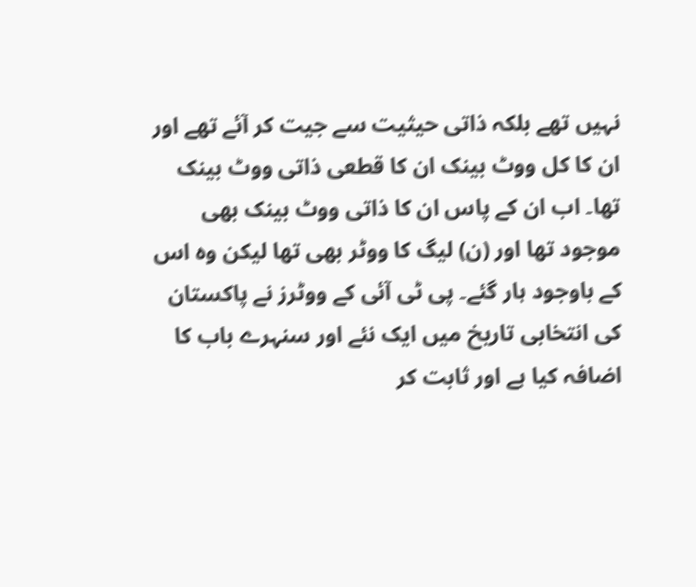نہیں تھے بلکہ ذاتی حیثیت سے جیت کر آئے تھے اور ان کا کل ووٹ بینک ان کا قطعی ذاتی ووٹ بینک تھا۔ اب ان کے پاس ان کا ذاتی ووٹ بینک بھی موجود تھا اور (ن) لیگ کا ووٹر بھی تھا لیکن وہ اس کے باوجود ہار گئے۔ پی ٹی آئی کے ووٹرز نے پاکستان کی انتخابی تاریخ میں ایک نئے اور سنہرے باب کا اضافہ کیا ہے اور ثابت کر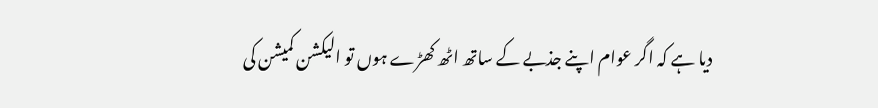دیا ہے کہ اگر عوام اپنے جذبے کے ساتھ اٹھ کھڑے ہوں تو الیکشن کمیشن کی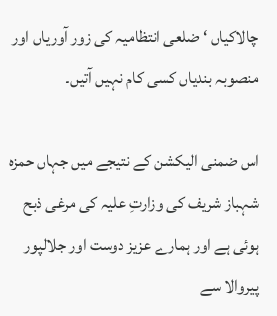چالاکیاں ‘ ضلعی انتظامیہ کی زور آوریاں اور منصوبہ بندیاں کسی کام نہیں آتیں۔

اس ضمنی الیکشن کے نتیجے میں جہاں حمزہ شہباز شریف کی وزارتِ علیہ کی مرغی ذبح ہوئی ہے اور ہمارے عزیز دوست اور جلالپور پیروالا سے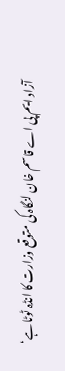آزاد ایم پی اے قاسم خان لنگاہ کی متوقع وزارت کا انڈہ ٹوٹا ہے‘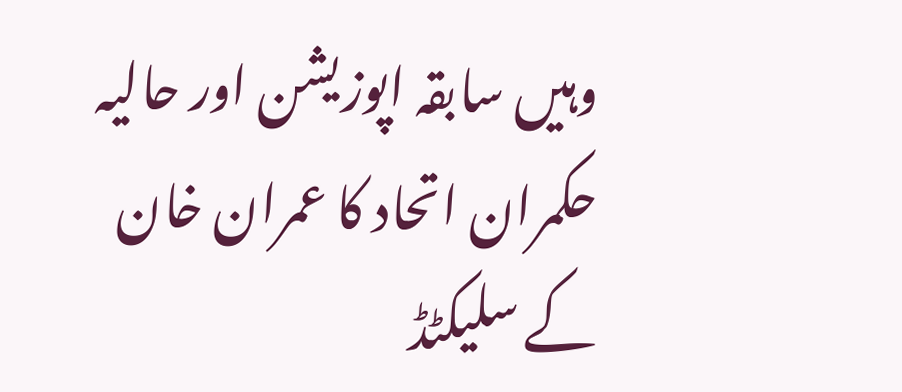وہیں سابقہ اپوزیشن اور حالیہ حکمران اتحاد کا عمران خان کے سلیکٹڈ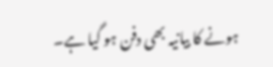ہونے کا بیانیہ بھی دفن ہو گیا ہے۔